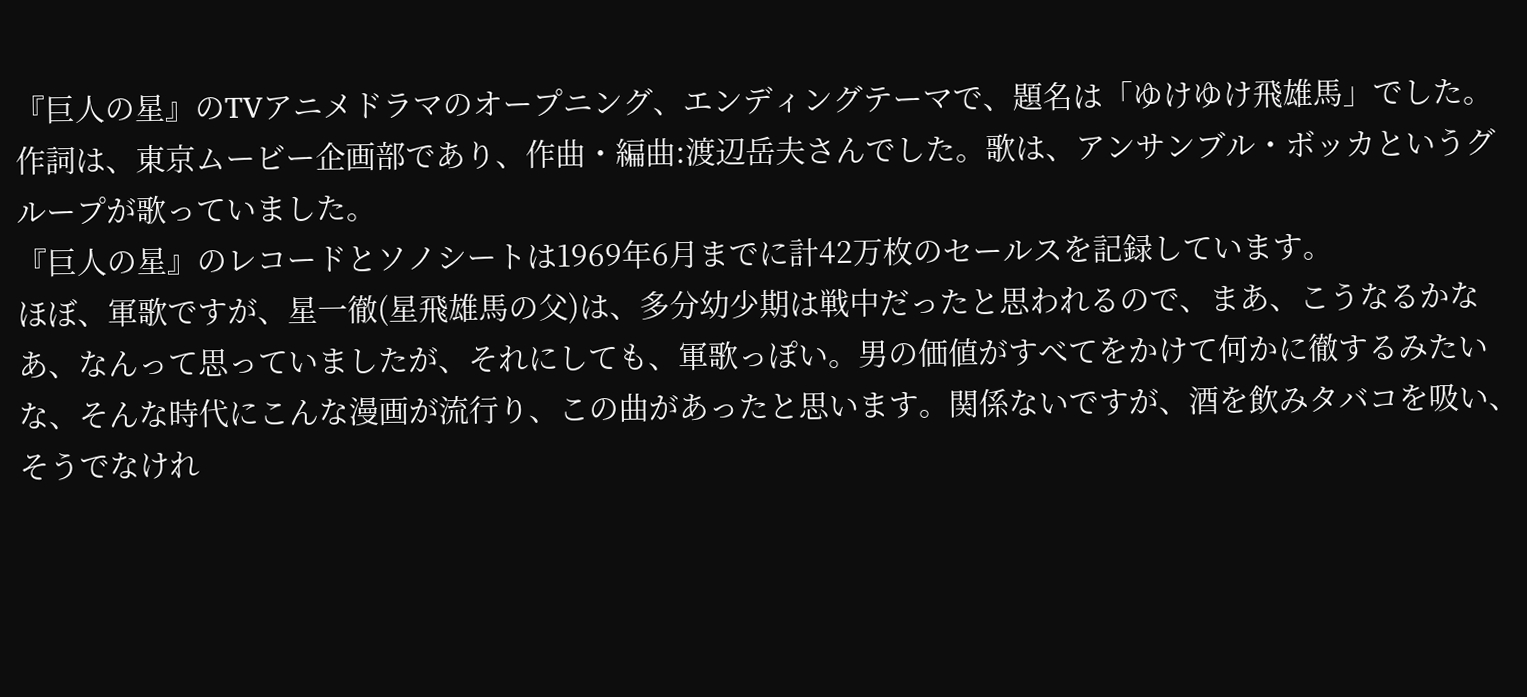『巨人の星』のTVアニメドラマのオープニング、エンディングテーマで、題名は「ゆけゆけ飛雄馬」でした。
作詞は、東京ムービー企画部であり、作曲・編曲:渡辺岳夫さんでした。歌は、アンサンブル・ボッカというグループが歌っていました。
『巨人の星』のレコードとソノシートは1969年6月までに計42万枚のセールスを記録しています。
ほぼ、軍歌ですが、星一徹(星飛雄馬の父)は、多分幼少期は戦中だったと思われるので、まあ、こうなるかなあ、なんって思っていましたが、それにしても、軍歌っぽい。男の価値がすべてをかけて何かに徹するみたいな、そんな時代にこんな漫画が流行り、この曲があったと思います。関係ないですが、酒を飲みタバコを吸い、そうでなけれ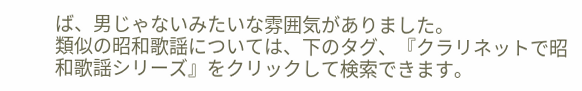ば、男じゃないみたいな雰囲気がありました。
類似の昭和歌謡については、下のタグ、『クラリネットで昭和歌謡シリーズ』をクリックして検索できます。